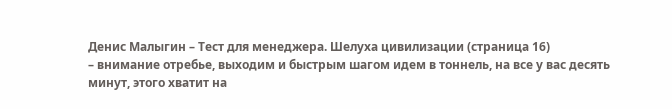Денис Малыгин – Тест для менеджера. Шелуха цивилизации (страница 16)
– внимание отребье, выходим и быстрым шагом идем в тоннель, на все у вас десять минут, этого хватит на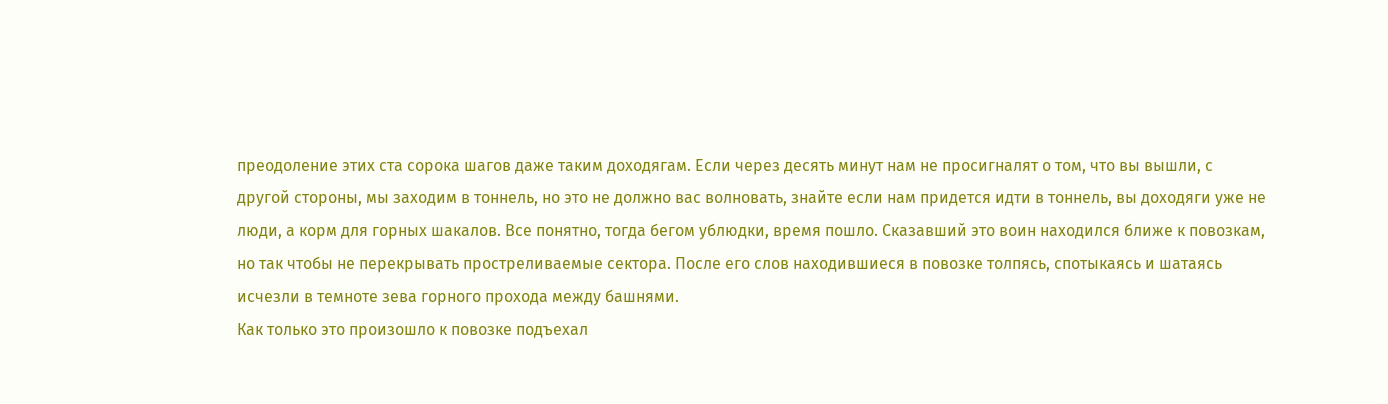преодоление этих ста сорока шагов даже таким доходягам. Если через десять минут нам не просигналят о том, что вы вышли, с другой стороны, мы заходим в тоннель, но это не должно вас волновать, знайте если нам придется идти в тоннель, вы доходяги уже не люди, а корм для горных шакалов. Все понятно, тогда бегом ублюдки, время пошло. Сказавший это воин находился ближе к повозкам, но так чтобы не перекрывать простреливаемые сектора. После его слов находившиеся в повозке толпясь, спотыкаясь и шатаясь исчезли в темноте зева горного прохода между башнями.
Как только это произошло к повозке подъехал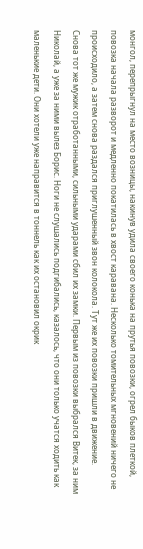монгол, перепрыгнул на место возницы, накинув удила своего конька на прутья повозки, огрел быков плеткой, повозка начала разворот и медленно покатилась в хвост каравана. Несколько томительных мгновений ничего не происходило, а затем снова раздался приглушенный звон колокола. Тут же их повозки пришли в движение.
Снова тот же мужик отработанными, сильными ударами сбил их замки. Первым из повозки выбрался Витек, за ним Николай, а уже за ними вылез Борис. Ноги не слушались подгибались, казалось, что они только учатся ходить как маленькие дети. Они хотели уже направится в тоннель как их остановил окрик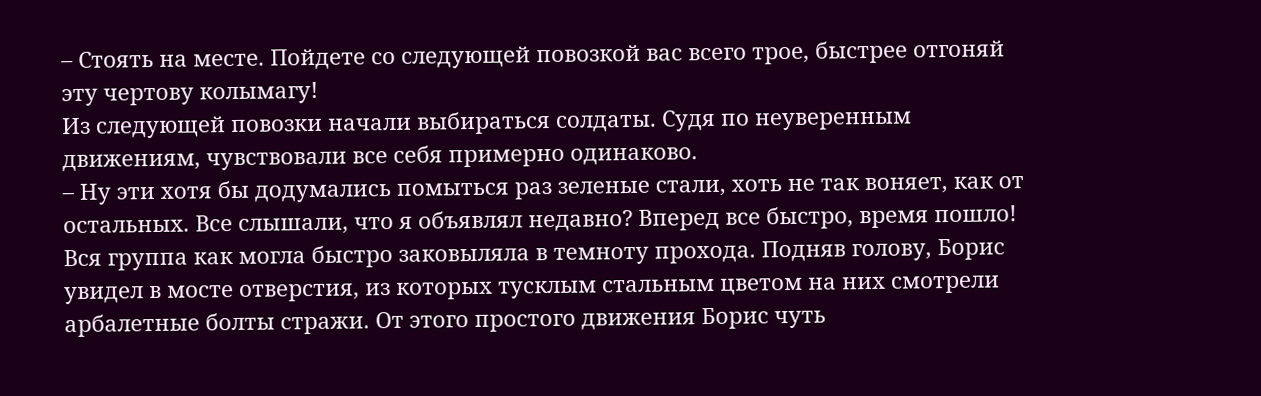– Стоять на месте. Пойдете со следующей повозкой вас всего трое, быстрее отгоняй эту чертову колымагу!
Из следующей повозки начали выбираться солдаты. Судя по неуверенным движениям, чувствовали все себя примерно одинаково.
– Ну эти хотя бы додумались помыться раз зеленые стали, хоть не так воняет, как от остальных. Все слышали, что я объявлял недавно? Вперед все быстро, время пошло!
Вся группа как могла быстро заковыляла в темноту прохода. Подняв голову, Борис увидел в мосте отверстия, из которых тусклым стальным цветом на них смотрели арбалетные болты стражи. От этого простого движения Борис чуть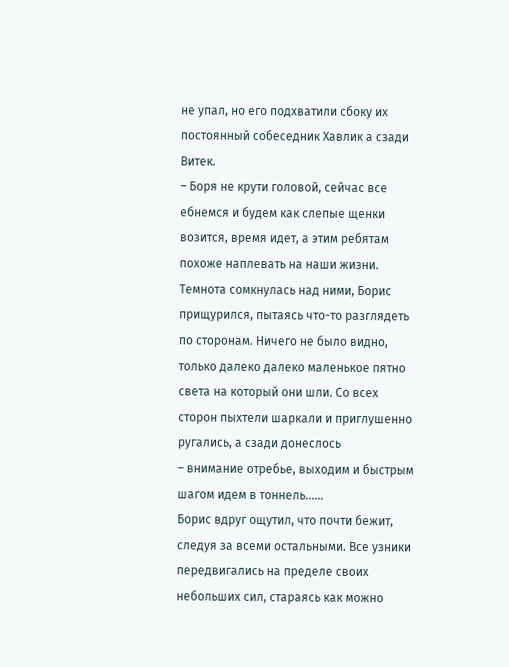не упал, но его подхватили сбоку их постоянный собеседник Хавлик а сзади Витек.
– Боря не крути головой, сейчас все ебнемся и будем как слепые щенки возится, время идет, а этим ребятам похоже наплевать на наши жизни. Темнота сомкнулась над ними, Борис прищурился, пытаясь что-то разглядеть по сторонам. Ничего не было видно, только далеко далеко маленькое пятно света на который они шли. Со всех сторон пыхтели шаркали и приглушенно ругались, а сзади донеслось
– внимание отребье, выходим и быстрым шагом идем в тоннель……
Борис вдруг ощутил, что почти бежит, следуя за всеми остальными. Все узники передвигались на пределе своих небольших сил, стараясь как можно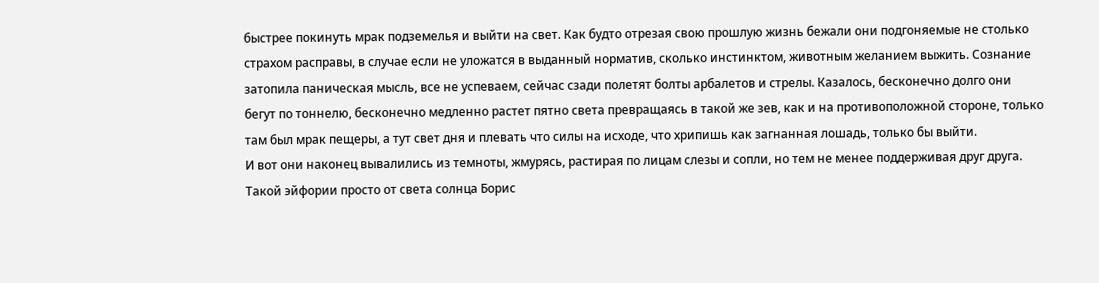быстрее покинуть мрак подземелья и выйти на свет. Как будто отрезая свою прошлую жизнь бежали они подгоняемые не столько страхом расправы, в случае если не уложатся в выданный норматив, сколько инстинктом, животным желанием выжить. Сознание затопила паническая мысль, все не успеваем, сейчас сзади полетят болты арбалетов и стрелы. Казалось, бесконечно долго они бегут по тоннелю, бесконечно медленно растет пятно света превращаясь в такой же зев, как и на противоположной стороне, только там был мрак пещеры, а тут свет дня и плевать что силы на исходе, что хрипишь как загнанная лошадь, только бы выйти.
И вот они наконец вывалились из темноты, жмурясь, растирая по лицам слезы и сопли, но тем не менее поддерживая друг друга. Такой эйфории просто от света солнца Борис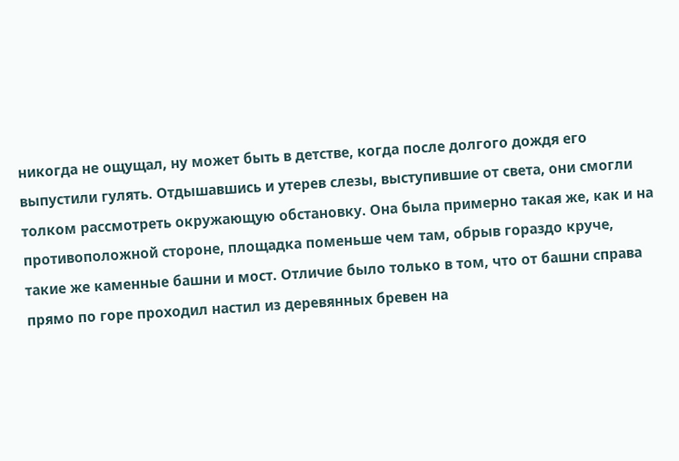никогда не ощущал, ну может быть в детстве, когда после долгого дождя его выпустили гулять. Отдышавшись и утерев слезы, выступившие от света, они смогли толком рассмотреть окружающую обстановку. Она была примерно такая же, как и на противоположной стороне, площадка поменьше чем там, обрыв гораздо круче, такие же каменные башни и мост. Отличие было только в том, что от башни справа прямо по горе проходил настил из деревянных бревен на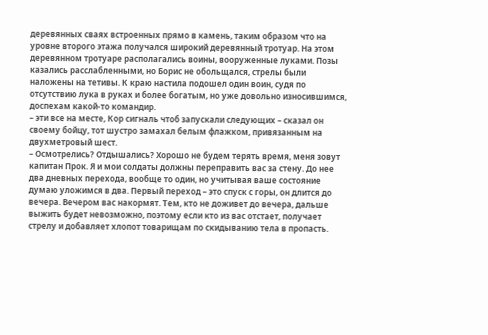деревянных сваях встроенных прямо в камень, таким образом что на уровне второго этажа получался широкий деревянный тротуар. На этом деревянном тротуаре располагались воины, вооруженные луками. Позы казались расслабленными, но Борис не обольщался, стрелы были наложены на тетивы. К краю настила подошел один воин, судя по отсутствию лука в руках и более богатым, но уже довольно износившимся, доспехам какой-то командир.
– эти все на месте, Кор сигналь чтоб запускали следующих – сказал он своему бойцу, тот шустро замахал белым флажком, привязанным на двухметровый шест.
– Осмотрелись? Отдышались? Хорошо не будем терять время, меня зовут капитан Прок. Я и мои солдаты должны переправить вас за стену. До нее два дневных перехода, вообще то один, но учитывая ваше состояние думаю уложимся в два. Первый переход – это спуск с горы, он длится до вечера. Вечером вас накормят. Тем, кто не доживет до вечера, дальше выжить будет невозможно, поэтому если кто из вас отстает, получает стрелу и добавляет хлопот товарищам по скидыванию тела в пропасть.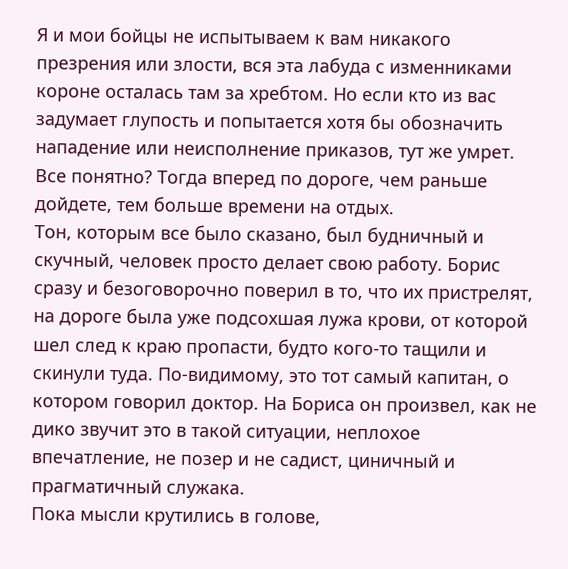Я и мои бойцы не испытываем к вам никакого презрения или злости, вся эта лабуда с изменниками короне осталась там за хребтом. Но если кто из вас задумает глупость и попытается хотя бы обозначить нападение или неисполнение приказов, тут же умрет. Все понятно? Тогда вперед по дороге, чем раньше дойдете, тем больше времени на отдых.
Тон, которым все было сказано, был будничный и скучный, человек просто делает свою работу. Борис сразу и безоговорочно поверил в то, что их пристрелят, на дороге была уже подсохшая лужа крови, от которой шел след к краю пропасти, будто кого-то тащили и скинули туда. По-видимому, это тот самый капитан, о котором говорил доктор. На Бориса он произвел, как не дико звучит это в такой ситуации, неплохое впечатление, не позер и не садист, циничный и прагматичный служака.
Пока мысли крутились в голове,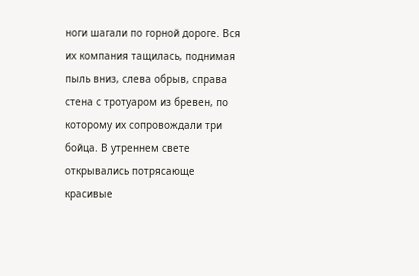ноги шагали по горной дороге. Вся их компания тащилась, поднимая пыль вниз, слева обрыв, справа стена с тротуаром из бревен, по которому их сопровождали три бойца. В утреннем свете открывались потрясающе красивые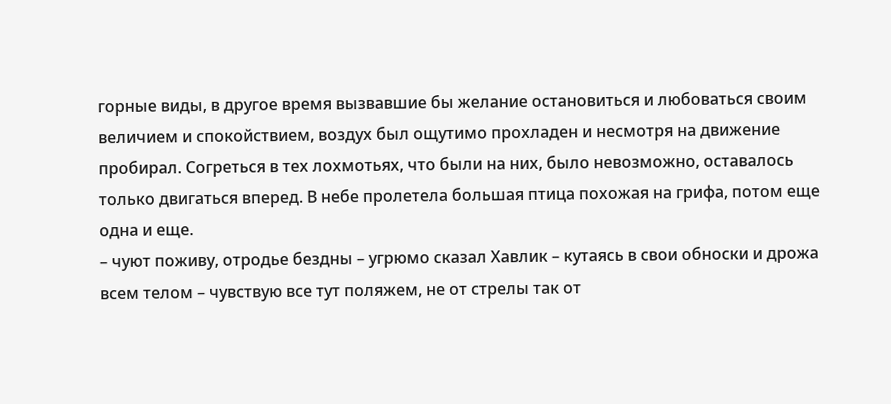горные виды, в другое время вызвавшие бы желание остановиться и любоваться своим величием и спокойствием, воздух был ощутимо прохладен и несмотря на движение пробирал. Согреться в тех лохмотьях, что были на них, было невозможно, оставалось только двигаться вперед. В небе пролетела большая птица похожая на грифа, потом еще одна и еще.
– чуют поживу, отродье бездны – угрюмо сказал Хавлик – кутаясь в свои обноски и дрожа всем телом – чувствую все тут поляжем, не от стрелы так от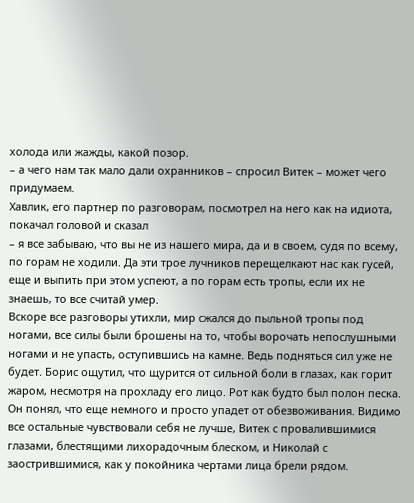холода или жажды, какой позор.
– а чего нам так мало дали охранников – спросил Витек – может чего придумаем.
Хавлик, его партнер по разговорам, посмотрел на него как на идиота, покачал головой и сказал
– я все забываю, что вы не из нашего мира, да и в своем, судя по всему, по горам не ходили. Да эти трое лучников перещелкают нас как гусей, еще и выпить при этом успеют, а по горам есть тропы, если их не знаешь, то все считай умер.
Вскоре все разговоры утихли, мир сжался до пыльной тропы под ногами, все силы были брошены на то, чтобы ворочать непослушными ногами и не упасть, оступившись на камне. Ведь подняться сил уже не будет. Борис ощутил, что щурится от сильной боли в глазах, как горит жаром, несмотря на прохладу его лицо. Рот как будто был полон песка. Он понял, что еще немного и просто упадет от обезвоживания. Видимо все остальные чувствовали себя не лучше, Витек с провалившимися глазами, блестящими лихорадочным блеском, и Николай с заострившимися, как у покойника чертами лица брели рядом.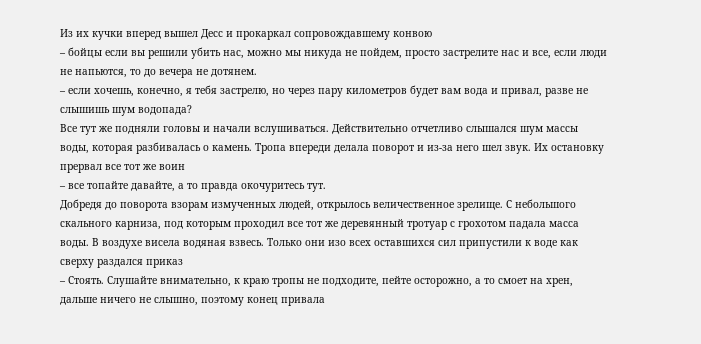Из их кучки вперед вышел Десс и прокаркал сопровождавшему конвою
– бойцы если вы решили убить нас, можно мы никуда не пойдем, просто застрелите нас и все, если люди не напьются, то до вечера не дотянем.
– если хочешь, конечно, я тебя застрелю, но через пару километров будет вам вода и привал, разве не слышишь шум водопада?
Все тут же подняли головы и начали вслушиваться. Действительно отчетливо слышался шум массы воды, которая разбивалась о камень. Тропа впереди делала поворот и из-за него шел звук. Их остановку прервал все тот же воин
– все топайте давайте, а то правда окочуритесь тут.
Добредя до поворота взорам измученных людей, открылось величественное зрелище. С небольшого скального карниза, под которым проходил все тот же деревянный тротуар с грохотом падала масса воды. В воздухе висела водяная взвесь. Только они изо всех оставшихся сил припустили к воде как сверху раздался приказ
– Стоять. Слушайте внимательно, к краю тропы не подходите, пейте осторожно, а то смоет на хрен, дальше ничего не слышно, поэтому конец привала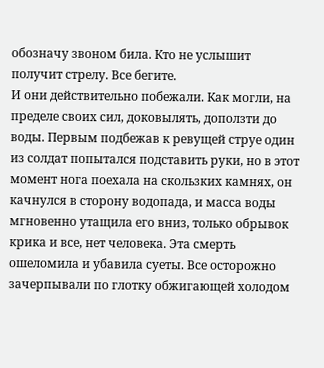обозначу звоном била. Кто не услышит получит стрелу. Все бегите.
И они действительно побежали. Как могли, на пределе своих сил, доковылять, доползти до воды. Первым подбежав к ревущей струе один из солдат попытался подставить руки, но в этот момент нога поехала на скользких камнях, он качнулся в сторону водопада, и масса воды мгновенно утащила его вниз, только обрывок крика и все, нет человека. Эта смерть ошеломила и убавила суеты. Все осторожно зачерпывали по глотку обжигающей холодом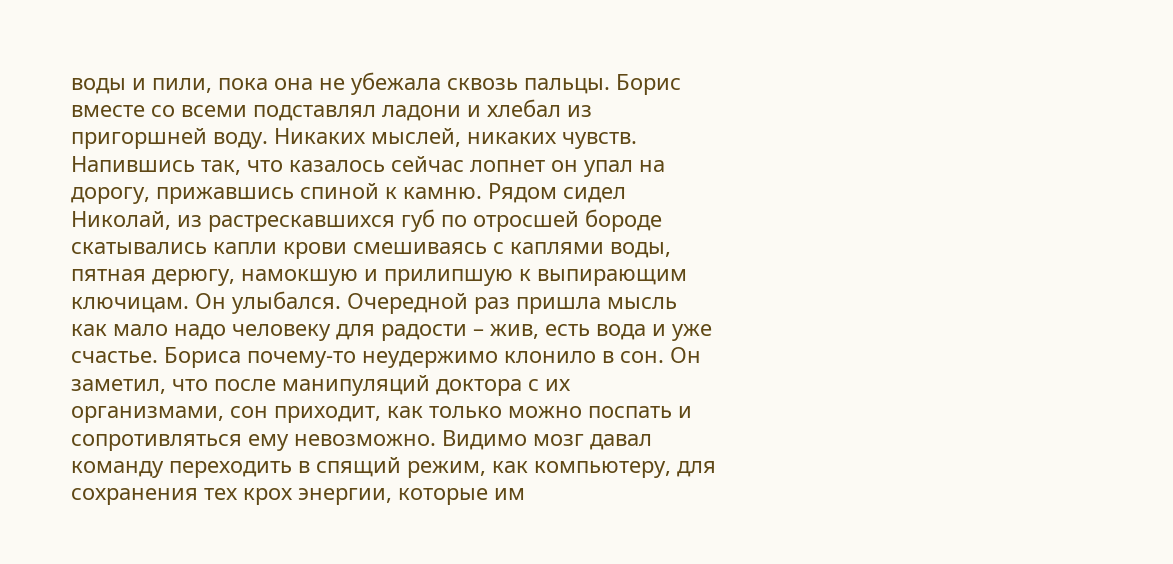воды и пили, пока она не убежала сквозь пальцы. Борис вместе со всеми подставлял ладони и хлебал из пригоршней воду. Никаких мыслей, никаких чувств. Напившись так, что казалось сейчас лопнет он упал на дорогу, прижавшись спиной к камню. Рядом сидел Николай, из растрескавшихся губ по отросшей бороде скатывались капли крови смешиваясь с каплями воды, пятная дерюгу, намокшую и прилипшую к выпирающим ключицам. Он улыбался. Очередной раз пришла мысль как мало надо человеку для радости – жив, есть вода и уже счастье. Бориса почему-то неудержимо клонило в сон. Он заметил, что после манипуляций доктора с их организмами, сон приходит, как только можно поспать и сопротивляться ему невозможно. Видимо мозг давал команду переходить в спящий режим, как компьютеру, для сохранения тех крох энергии, которые им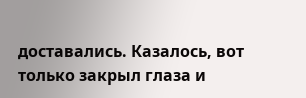доставались. Казалось, вот только закрыл глаза и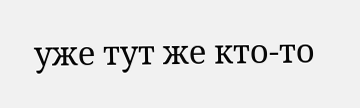уже тут же кто-то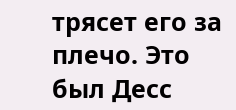трясет его за плечо. Это был Десс